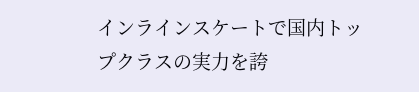インラインスケートで国内トップクラスの実力を誇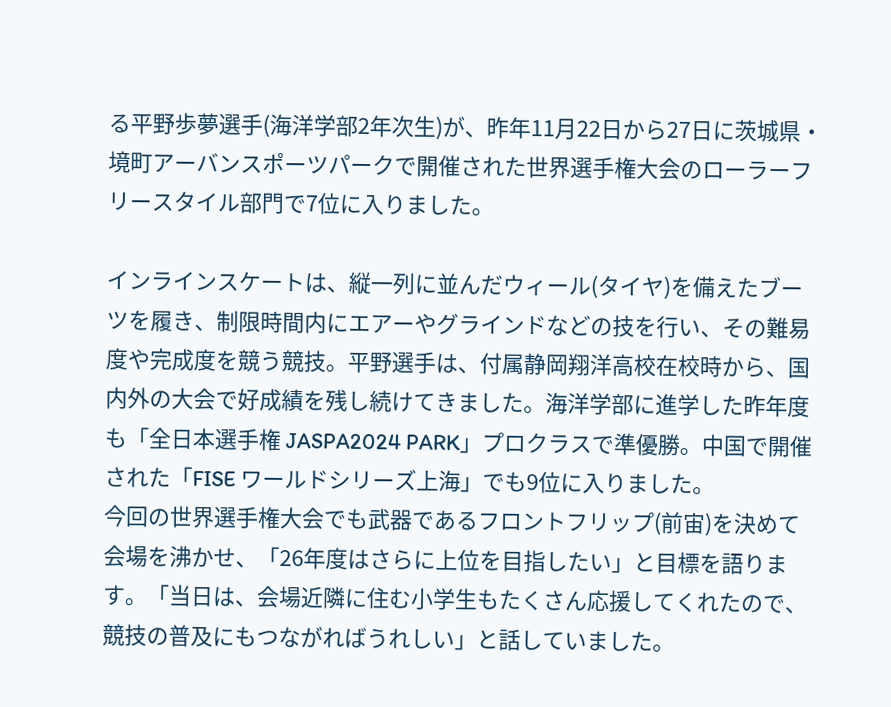る平野歩夢選手(海洋学部2年次生)が、昨年11月22日から27日に茨城県・境町アーバンスポーツパークで開催された世界選手権大会のローラーフリースタイル部門で7位に入りました。

インラインスケートは、縦一列に並んだウィール(タイヤ)を備えたブーツを履き、制限時間内にエアーやグラインドなどの技を行い、その難易度や完成度を競う競技。平野選手は、付属静岡翔洋高校在校時から、国内外の大会で好成績を残し続けてきました。海洋学部に進学した昨年度も「全日本選手権 JASPA2024 PARK」プロクラスで準優勝。中国で開催された「FISE ワールドシリーズ上海」でも9位に入りました。
今回の世界選手権大会でも武器であるフロントフリップ(前宙)を決めて会場を沸かせ、「26年度はさらに上位を目指したい」と目標を語ります。「当日は、会場近隣に住む小学生もたくさん応援してくれたので、競技の普及にもつながればうれしい」と話していました。